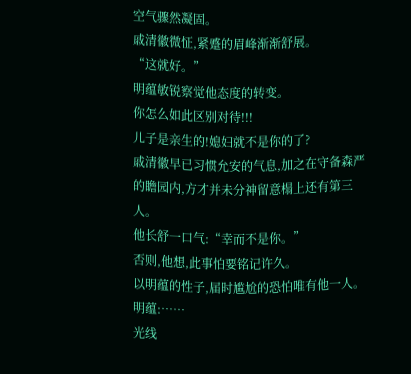空气骤然凝固。
戚清徽微怔,紧蹙的眉峰渐渐舒展。
“这就好。”
明蕴敏锐察觉他态度的转变。
你怎么如此区别对待!!!
儿子是亲生的!媳妇就不是你的了?
戚清徽早已习惯允安的气息,加之在守备森严的瞻园内,方才并未分神留意榻上还有第三人。
他长舒一口气:“幸而不是你。”
否则,他想,此事怕要铭记许久。
以明蕴的性子,届时尴尬的恐怕唯有他一人。
明蕴:……
光线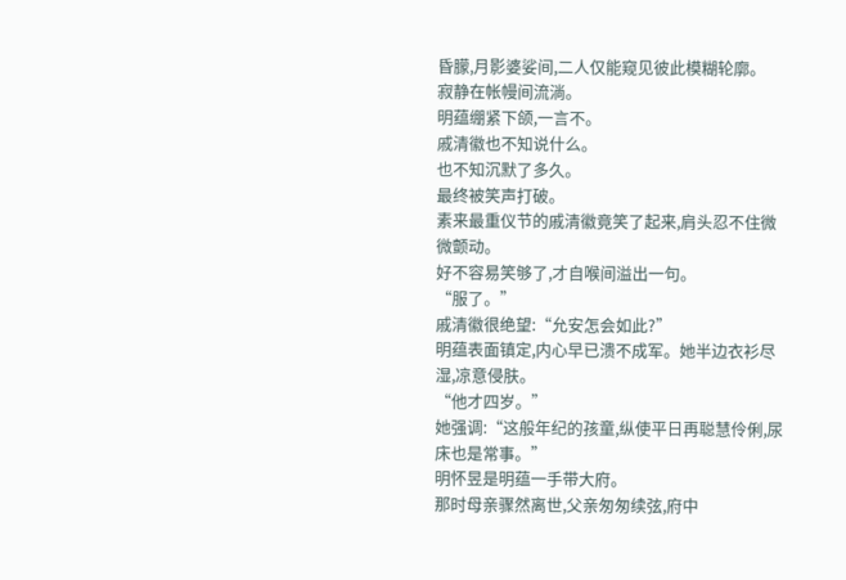昏朦,月影婆娑间,二人仅能窥见彼此模糊轮廓。
寂静在帐幔间流淌。
明蕴绷紧下颌,一言不。
戚清徽也不知说什么。
也不知沉默了多久。
最终被笑声打破。
素来最重仪节的戚清徽竟笑了起来,肩头忍不住微微颤动。
好不容易笑够了,才自喉间溢出一句。
“服了。”
戚清徽很绝望:“允安怎会如此?”
明蕴表面镇定,内心早已溃不成军。她半边衣衫尽湿,凉意侵肤。
“他才四岁。”
她强调:“这般年纪的孩童,纵使平日再聪慧伶俐,尿床也是常事。”
明怀昱是明蕴一手带大府。
那时母亲骤然离世,父亲匆匆续弦,府中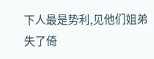下人最是势利,见他们姐弟失了倚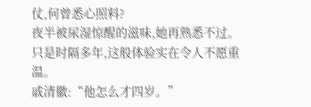仗,何曾悉心照料?
夜半被尿湿惊醒的滋味,她再熟悉不过。只是时隔多年,这般体验实在令人不愿重温。
戚清徽:“他怎么才四岁。”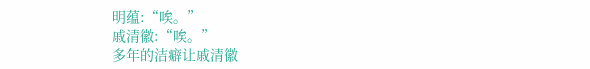明蕴:“唉。”
戚清徽:“唉。”
多年的洁癖让戚清徽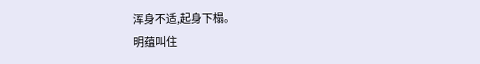浑身不适,起身下榻。
明蕴叫住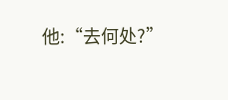他:“去何处?”